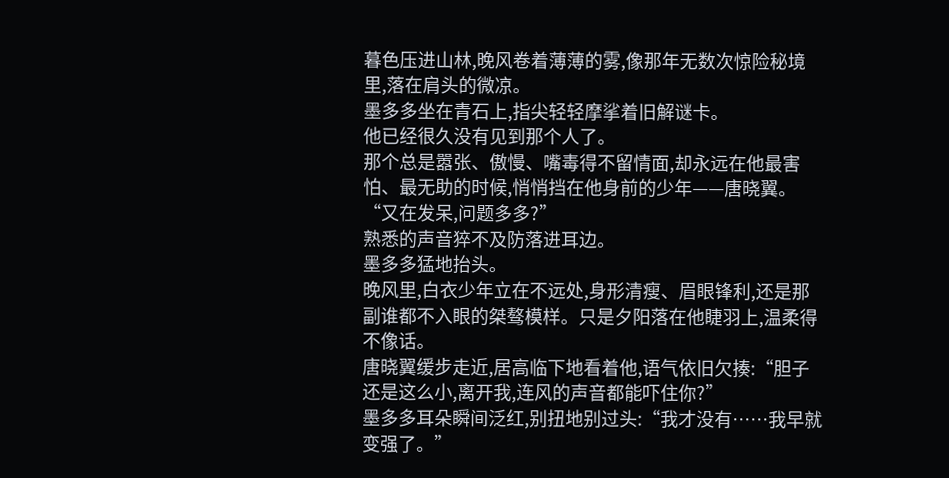暮色压进山林,晚风卷着薄薄的雾,像那年无数次惊险秘境里,落在肩头的微凉。
墨多多坐在青石上,指尖轻轻摩挲着旧解谜卡。
他已经很久没有见到那个人了。
那个总是嚣张、傲慢、嘴毒得不留情面,却永远在他最害怕、最无助的时候,悄悄挡在他身前的少年——唐晓翼。
“又在发呆,问题多多?”
熟悉的声音猝不及防落进耳边。
墨多多猛地抬头。
晚风里,白衣少年立在不远处,身形清瘦、眉眼锋利,还是那副谁都不入眼的桀骜模样。只是夕阳落在他睫羽上,温柔得不像话。
唐晓翼缓步走近,居高临下地看着他,语气依旧欠揍:“胆子还是这么小,离开我,连风的声音都能吓住你?”
墨多多耳朵瞬间泛红,别扭地别过头:“我才没有……我早就变强了。”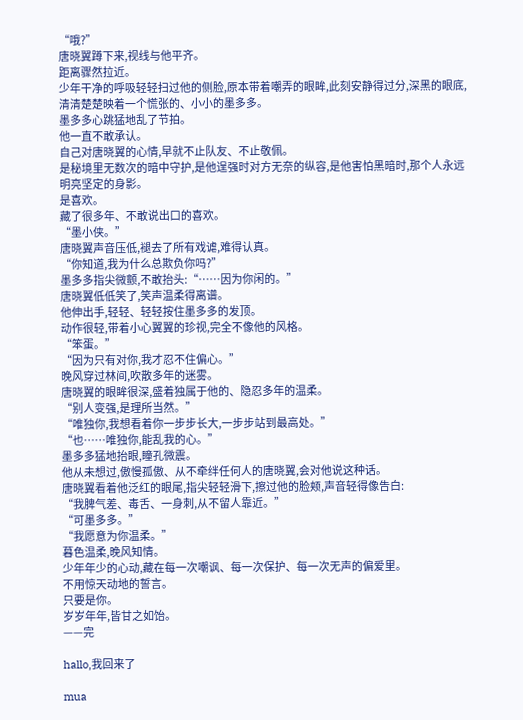“哦?”
唐晓翼蹲下来,视线与他平齐。
距离骤然拉近。
少年干净的呼吸轻轻扫过他的侧脸,原本带着嘲弄的眼眸,此刻安静得过分,深黑的眼底,清清楚楚映着一个慌张的、小小的墨多多。
墨多多心跳猛地乱了节拍。
他一直不敢承认。
自己对唐晓翼的心情,早就不止队友、不止敬佩。
是秘境里无数次的暗中守护,是他逞强时对方无奈的纵容,是他害怕黑暗时,那个人永远明亮坚定的身影。
是喜欢。
藏了很多年、不敢说出口的喜欢。
“墨小侠。”
唐晓翼声音压低,褪去了所有戏谑,难得认真。
“你知道,我为什么总欺负你吗?”
墨多多指尖微颤,不敢抬头:“……因为你闲的。”
唐晓翼低低笑了,笑声温柔得离谱。
他伸出手,轻轻、轻轻按住墨多多的发顶。
动作很轻,带着小心翼翼的珍视,完全不像他的风格。
“笨蛋。”
“因为只有对你,我才忍不住偏心。”
晚风穿过林间,吹散多年的迷雾。
唐晓翼的眼眸很深,盛着独属于他的、隐忍多年的温柔。
“别人变强,是理所当然。”
“唯独你,我想看着你一步步长大,一步步站到最高处。”
“也……唯独你,能乱我的心。”
墨多多猛地抬眼,瞳孔微震。
他从未想过,傲慢孤傲、从不牵绊任何人的唐晓翼,会对他说这种话。
唐晓翼看着他泛红的眼尾,指尖轻轻滑下,擦过他的脸颊,声音轻得像告白:
“我脾气差、毒舌、一身刺,从不留人靠近。”
“可墨多多。”
“我愿意为你温柔。”
暮色温柔,晚风知情。
少年年少的心动,藏在每一次嘲讽、每一次保护、每一次无声的偏爱里。
不用惊天动地的誓言。
只要是你。
岁岁年年,皆甘之如饴。
——完

hallo,我回来了

mua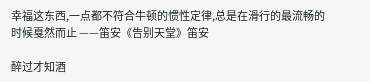幸福这东西,一点都不符合牛顿的惯性定律,总是在滑行的最流畅的时候戛然而止 ——笛安《告别天堂》笛安

醉过才知酒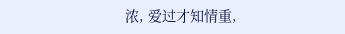浓, 爱过才知情重,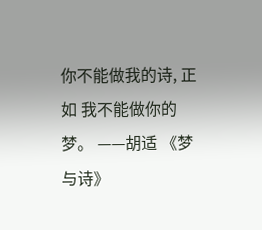你不能做我的诗, 正如 我不能做你的梦。 ——胡适 《梦与诗》